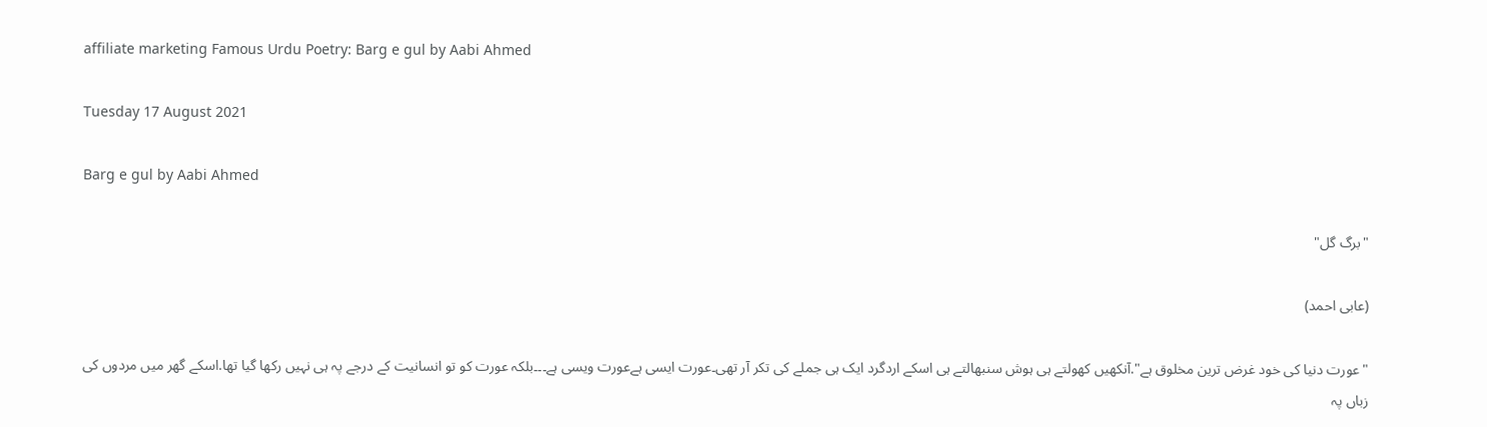affiliate marketing Famous Urdu Poetry: Barg e gul by Aabi Ahmed

Tuesday 17 August 2021

Barg e gul by Aabi Ahmed

"برگ گل"

(عابی احمد)

"عورت دنیا کی خود غرض ترین مخلوق ہے".آنکھیں کھولتے ہی ہوش سنبھالتے ہی اسکے اردگرد ایک ہی جملے کی تکر آر تھی۔عورت ایسی ہےعورت ویسی ہے۔۔۔بلکہ عورت کو تو انسانیت کے درجے پہ ہی نہیں رکھا گیا تھا.اسکے گھر میں مردوں کی زباں پہ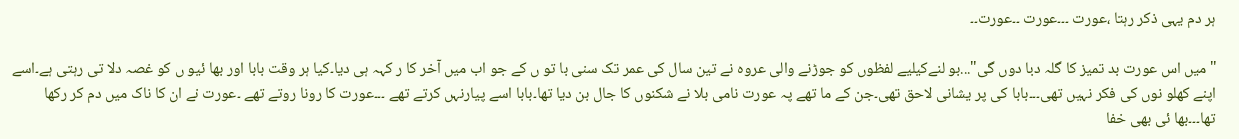ہر دم یہی ذکر رہتا ،عورت ۔۔۔عورت ۔۔عورت۔۔

"میں اس عورت بد تمیز کا گلہ دبا دوں گی"...بو لنےکیلیے لفظوں کو جوڑنے والی عروہ نے تین سال کی عمر تک سنی با تو ں کے جو اب میں آخر کا ر کہہ ہی دیا۔کیا ہر وقت بابا اور بھا ئیو ں کو غصہ دلا تی رہتی ہے۔اسے اپنے کھلو نوں کی فکر نہیں تھی۔۔۔بابا کی پر یشانی لاحق تھی۔جن کے ما تھے پہ عورت نامی بلا نے شکنوں کا جال بن دیا تھا۔بابا اسے پیارنہں کرتے تھے ۔۔۔عورت کا رونا روتے تھے ۔عورت نے ان کا ناک میں دم کر رکھا تھا۔۔۔بھا ئی بھی خفا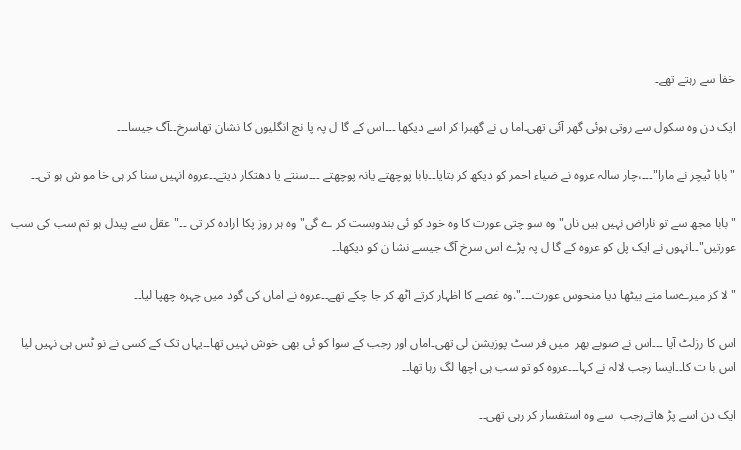خفا سے رہتے تھے۔

ایک دن وہ سکول سے روتی ہوئی گھر آئی تھی۔اما ں نے گھبرا کر اسے دیکھا ۔۔۔اس کے گا ل پہ پا نچ انگلیوں کا نشان تھاسرخ۔۔آگ جیسا۔۔۔

"بابا ٹیچر نے مارا"۔۔۔،چار سالہ عروہ نے ضیاء احمر کو دیکھ کر بتایا۔۔بابا پوچھتے یانہ پوچھتے ۔۔۔سنتے یا دھتکار دیتے۔۔عروہ انہیں سنا کر ہی خا مو ش ہو تی۔۔

"بابا مجھ سے تو ناراض نہیں ہیں ناں"وہ سو چتی عورت کا وہ خود کو ئی بندوبست کر ے گی"وہ ہر روز پکا ارادہ کر تی ۔۔"عقل سے پیدل ہو تم سب کی سب عورتیں"۔۔انہوں نے ایک پل کو عروہ کے گا ل پہ پڑے اس سرخ آگ جیسے نشا ن کو دیکھا۔۔

"لا کر میرےسا منے بیٹھا دیا منحوس عورت۔۔۔".وہ غصے کا اظہار کرتے اٹھ کر جا چکے تھے۔۔عروہ نے اماں کی گود میں چہرہ چھپا لیا۔۔

اس کا رزلٹ آیا ۔۔۔اس نے صوبے بھر  میں فر سٹ پوزیشن لی تھی۔اماں اور رجب کے سوا کو ئی بھی خوش نہیں تھا۔۔یہاں تک کے کسی نے نو ٹس ہی نہیں لیا اس با ت کا۔۔ایسا رجب لالہ نے کہا۔۔۔عروہ کو تو سب ہی اچھا لگ رہا تھا۔۔

ایک دن اسے پڑ ھاتےرجب  سے وہ استفسار کر رہی تھی۔۔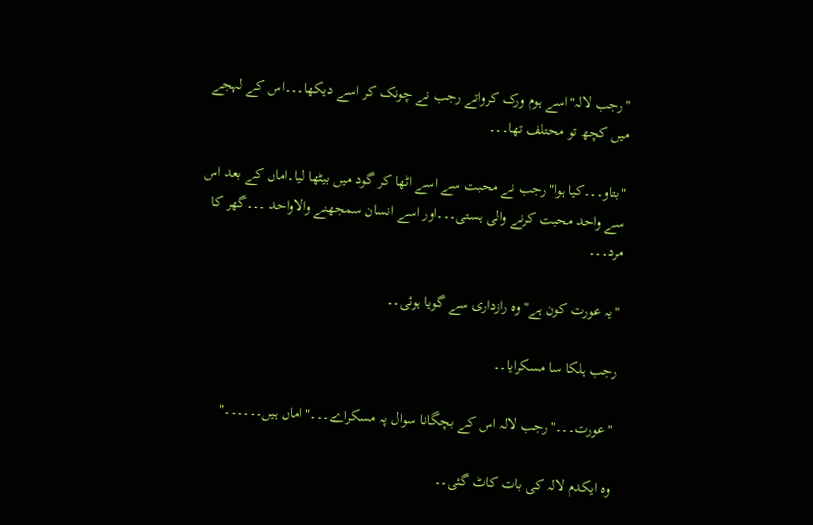"رجب لالہ"اسے ہوم ورک کرواتے رجب نے چونک کر اسے دیکھا۔۔۔اس کے لہجے میں کچھ تو محتلف تھا۔۔۔

"بتاو۔۔۔کیا ہوا"رجب نے محبت سے اسے اٹھا کر گود میں بیٹھا لیا۔اماں کے بعد اس سے واحد محبت کرنے والی ہستی۔۔۔اور اسے انسان سمجھنے والاواحد ۔۔۔گھر کا مرد۔۔۔

"یہ عورت کون ہے" وہ رازداری سے گویا ہوئی۔۔

رجب ہلکا سا مسکرایا۔۔

"عورت۔۔۔"رجب لالہ اس کے بچگانا سوال پہ مسکراے۔۔۔"اماں ہیں۔۔۔۔۔۔"

وہ ایکدم لالہ کی بات کاٹ گئی۔۔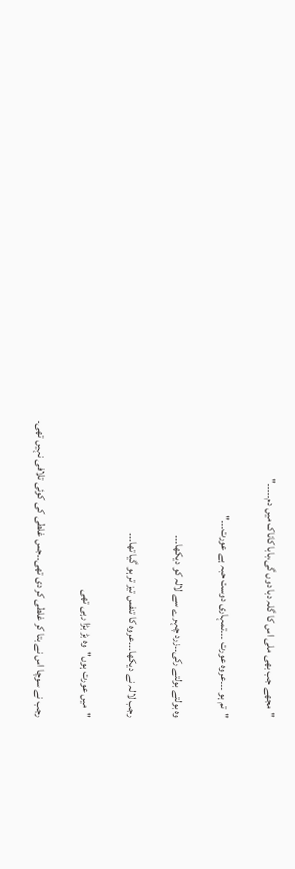"مجھے جب بھی ملی اس کا گلہ دبا دوں گی،بابا کاناک میں دم۔۔۔۔۔"

"تم ہو ۔۔۔عروہ عورت ۔۔۔تمہاری دوست حبہ ہے عورت۔۔۔"

وہ بولتے بولتے رکی۔۔زرد چہرے سے لالہ کو دیکھا۔۔۔

رجب لالہ نے دیکھا۔۔۔عروہ کا تنفس تیز تر ہو گیا تھا۔۔۔

"میں عورت ہوں"وہ بڑ بڑا رہی تھی

رجب نے سوچا اس نے بتا کر غلطی کر دی تھی۔۔جس غلطی کی کوئی تلافی نہیں تھی۔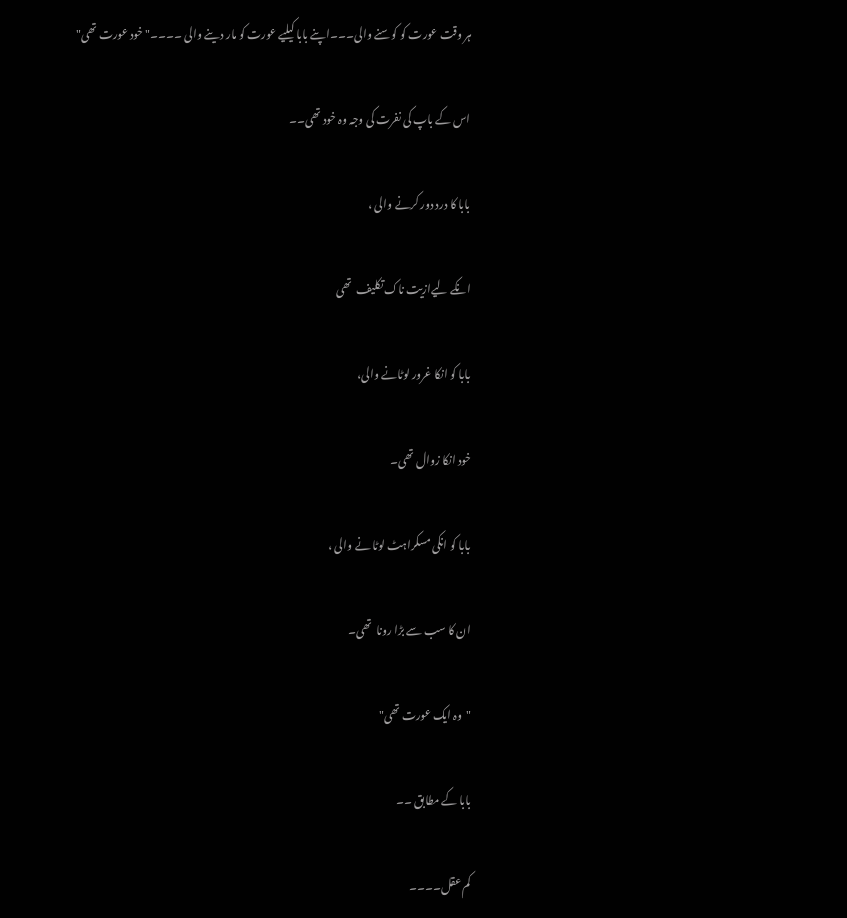ہر وقت عورت کو کوسنے والی۔۔۔اپنے بابا کیلیے عورت کو مار دینے والی ۔۔۔۔"خود عورت تھی"

اس کے باپ کی نفرت کی وجہ وہ خود تھی۔۔

بابا کا درد دور کرنے والی ،

انکے لیےازیت ناک تکلیف  تھی

بابا کو انکا غرور لوٹانے والی،

خود انکا زوال تھی۔

بابا کو انکی مسکراہٹ لوٹا نے والی ،

ان کا سب سے بڑا رونا  تھی۔

"وہ ایک عورت تھی"

بابا کے مطابق ۔۔

کم عقل۔۔۔۔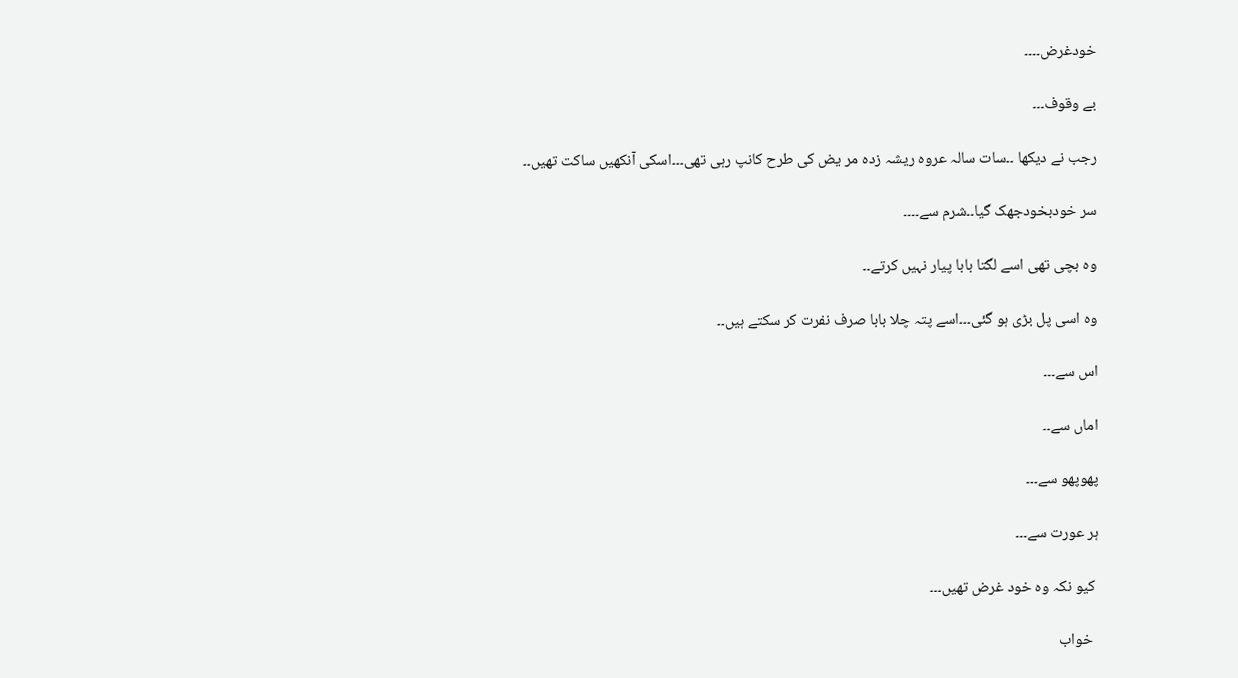خودغرض۔۔۔۔

بے وقوف۔۔۔

رجب نے دیکھا ۔۔سات سالہ عروہ ریشہ زدہ مر یض کی طرح کانپ رہی تھی۔۔۔اسکی آنکھیں ساکت تھیں۔۔

سر خودبخودجھک گیا۔۔شرم سے۔۔۔۔

وہ بچی تھی اسے لگتا بابا پیار نہیں کرتے۔۔

وہ اسی پل بڑی ہو گئی۔۔۔اسے پتہ چلا بابا صرف نفرت کر سکتے ہیں۔۔

اس سے۔۔۔

اماں سے۔۔

پھوپھو سے۔۔۔

ہر عورت سے۔۔۔

 کیو نکہ وہ خود غرض تھیں۔۔۔

  خواب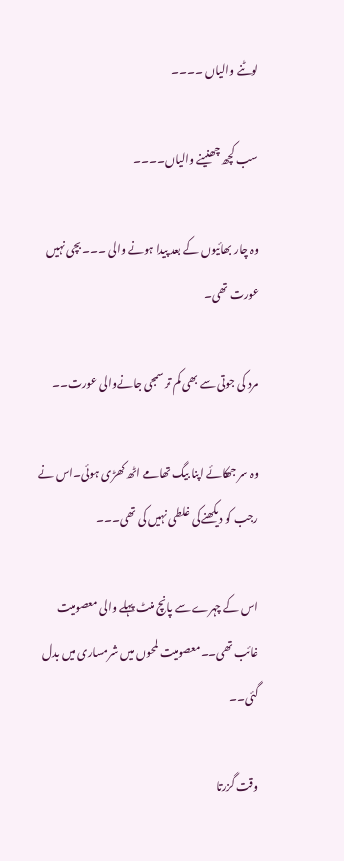لوٹنے والیاں ۔۔۔۔

سب کچھ چھنینے والیاں۔۔۔۔

وہ چار بھائیوں کے بعد پیدا ہونے والی ۔۔۔بچی نہیں عورت تھی۔

مرد کی جوتی سے بھی کم تر سمجی جانےوالی عورت۔۔

وہ سر جھکائے اپنا بیگ تھامے اٹھ کھڑی ہوئی۔اس نے رجب کو دیکھنےکی غلطی نہیں کی تھی۔۔۔

اس کے چہرے سے پانچ منٹ پہلے والی معصومیت غائب تھی۔۔معصومیت لمحوں میں شرمساری میں بدل گئی۔۔

وقت گزرتا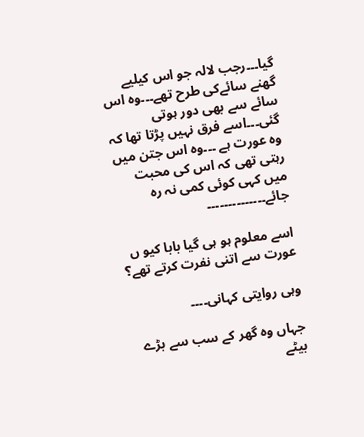گیا۔۔۔رجب لالہ جو اس کیلیے گھنے سائےکی طرح تھے۔۔۔وہ اس سائے سے بھی دور ہوتی گئی۔۔۔اسے فرق نہیں پڑتا تھا کہ وہ عورت ہے ۔۔۔وہ اس جتن میں رہتی تھی کہ اس کی محبت میں کہی کوئی کمی نہ رہ جائے۔۔۔۔۔۔۔۔۔۔۔۔۔۔

اسے معلوم ہو ہی گیا بابا کیو ں عورت سے اتنی نفرت کرتے تھے؟

وہی روایتی کہانی۔۔۔۔

جہاں وہ گھر کے سب سے بڑے بیٹے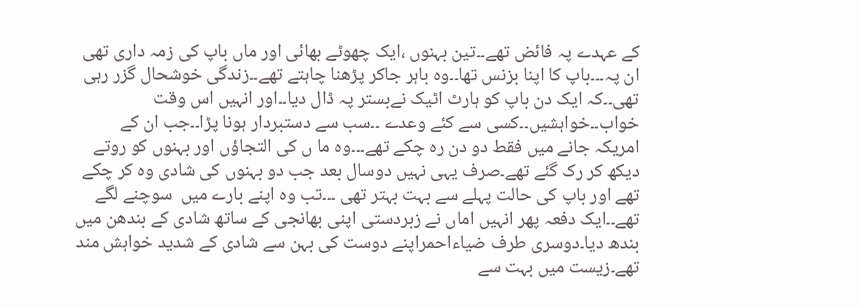کے عہدے پہ فائض تھے۔۔تین بہنوں ،ایک چھوٹے بھائی اور ماں باپ کی زمہ داری تھی ان پہ۔۔۔باپ کا اپنا بزنس تھا۔۔وہ باہر جاکر پڑھنا چاہتے تھے۔۔زندگی خوشحال گزر رہی تھی۔۔کہ ایک دن باپ کو ہارٹ اٹیک نےبستر پہ ڈال دیا۔۔اور انہیں اس وقت خواب۔۔خواہشیں۔۔کسی سے کئے وعدے ۔۔سب سے دستبردار ہونا پڑا۔۔جب ان کے امریکہ جانے میں فقط دو دن رہ چکے تھے۔۔۔وہ ما ں کی التجاؤں اور بہنوں کو روتے دیکھ کر رک گئے تھے۔صرف یہی نہیں دوسال بعد جب دو بہنوں کی شادی وہ کر چکے تھے اور باپ کی حالت پہلے سے بہت بہتر تھی ۔۔۔تب وہ اپنے بارے میں  سوچنے لگے تھے۔۔ایک دفعہ پھر انہیں اماں نے زبردستی اپنی بھانجی کے ساتھ شادی کے بندھن میں بندھ دیا۔دوسری طرف ضیاءاحمراپنے دوست کی بہن سے شادی کے شدید خواہش مند تھے۔زیست میں بہت سے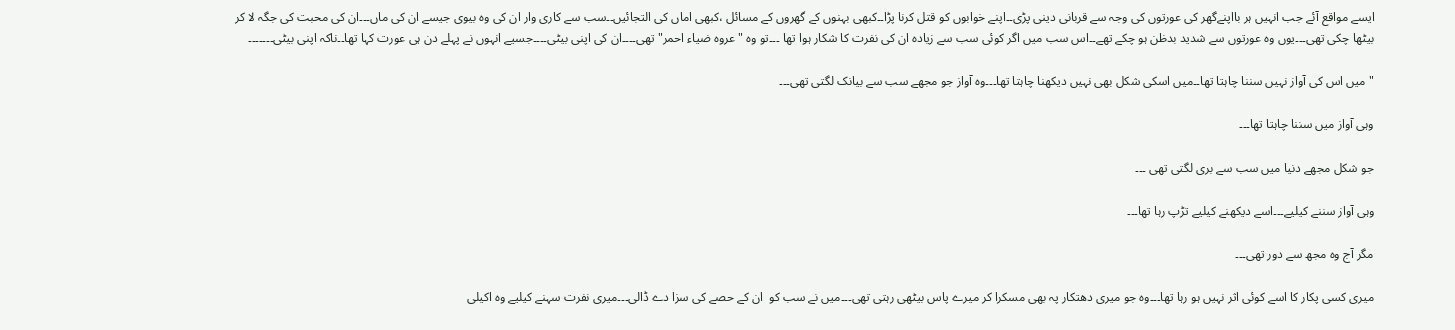ایسے مواقع آئے جب انہیں ہر بااپنےگھر کی عورتوں کی وجہ سے قربانی دینی پڑی۔۔اپنے خوابوں کو قتل کرنا پڑا۔۔کبھی بہنوں کے گھروں کے مسائل ،کبھی اماں کی التجائیں۔۔سب سے کاری وار ان کی وہ بیوی جیسے ان کی ماں۔۔۔ان کی محبت کی جگہ لا کر بیٹھا چکی تھی۔۔۔یوں وہ عورتوں سے شدید بدظن ہو چکے تھے۔۔اس سب میں اگر کوئی سب سے زیادہ ان کی نفرت کا شکار ہوا تھا ۔۔۔تو وہ "عروہ ضیاء احمر"تھی۔۔۔۔ان کی اپنی بیٹی۔۔۔۔جسیے انہوں نے پہلے دن ہی عورت کہا تھا۔۔ناکہ اپنی بیٹی۔۔۔۔۔۔۔

"میں اس کی آواز نہیں سننا چاہتا تھا۔۔میں اسکی شکل بھی نہیں دیکھنا چاہتا تھا۔۔۔وہ آواز جو مجھے سب سے بیانک لگتی تھی۔۔۔

وہی آواز میں سننا چاہتا تھا۔۔۔

جو شکل مجھے دنیا میں سب سے بری لگتی تھی ۔۔۔

وہی آواز سننے کیلیے۔۔۔اسے دیکھنے کیلیے تڑپ رہا تھا۔۔۔

مگر آج وہ مجھ سے دور تھی۔۔۔

میری کسی پکار کا اسے کوئی اثر نہیں ہو رہا تھا۔۔۔وہ جو میری دھتکار پہ بھی مسکرا کر میرے پاس بیٹھی رہتی تھی۔۔۔میں نے سب کو  ان کے حصے کی سزا دے ڈالی۔۔۔میری نفرت سہنے کیلیے وہ اکیلی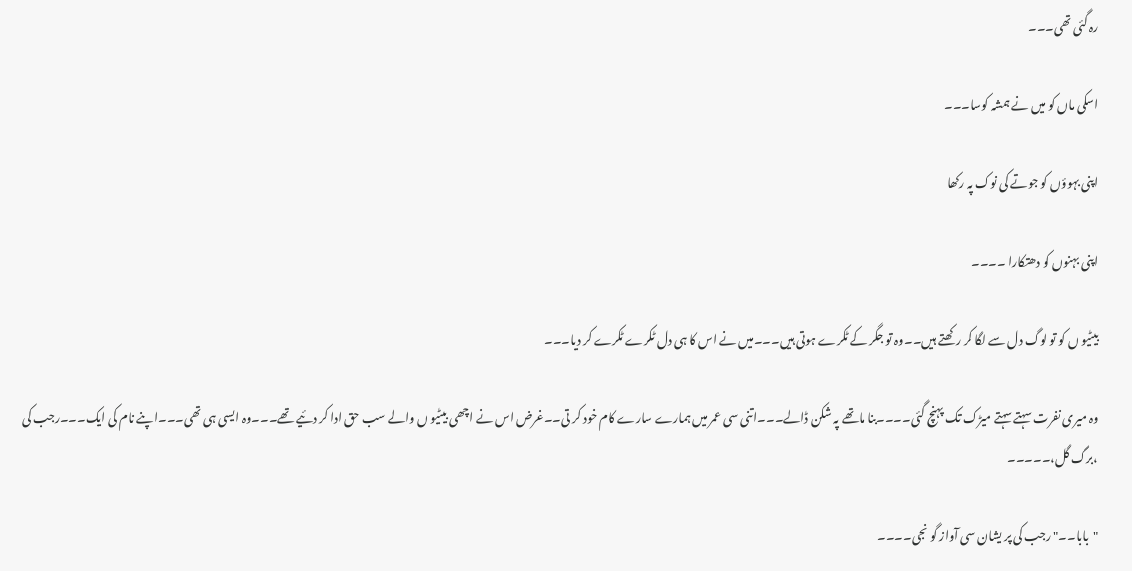رہ گئی تھی۔۔۔

اسکی ماں کو میں نے ہمشہ کوسا۔۔۔

اپنی بہوؤں کو جوتے کی نوک پہ رکھا

اپنی بہنوں کو دھتکارا ۔۔۔۔

بیٹیو ں کو تو لوگ دل سے لگا کر رکھتے ہیں۔۔وہ تو جگر کے ٹکرے ہوتی ہیں۔۔۔میں نے اس کا ہی دل ٹکرے ٹکرے کر دیا۔۔۔

وہ میری نفرت سہتے سہتے میڑک تک پہنچ گئی۔۔۔۔بنا ماتھے پہ شکن ڈالے۔۔۔اتنی سی عمر میں ہمارے سارے کام خود کر تی۔۔غرض اس نے اچھی بیٹیو ں والے سب حق ادا کر دئیے تھے۔۔۔وہ ایسی ہی تھی۔۔۔اپنے نام کی ایک۔۔۔رجب کی ،برگ گل،۔۔۔۔۔

"بابا۔۔" رجب کی پر یشان سی آواز گو نجی۔۔۔۔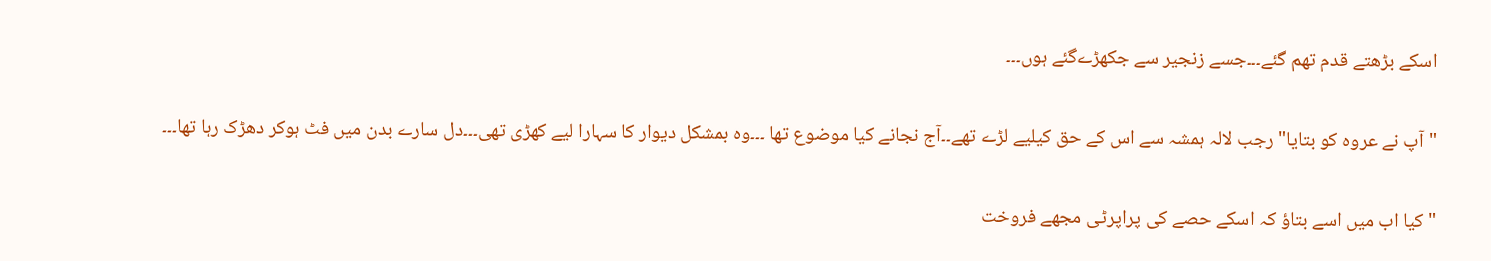اسکے بڑھتے قدم تھم گئے۔۔۔جسے زنجیر سے جکھڑےگئے ہوں۔۔۔

"آپ نے عروہ کو بتایا"رجب لالہ ہمشہ سے اس کے حق کیلیے لڑے تھے۔۔آج نجانے کیا موضوع تھا ۔۔۔وہ بمشکل دیوار کا سہارا لیے کھڑی تھی۔۔۔دل سارے بدن میں فٹ ہوکر دھڑک رہا تھا۔۔۔

"کیا اب میں اسے بتاؤ کہ اسکے حصے کی پراپرٹی مجھے فروخت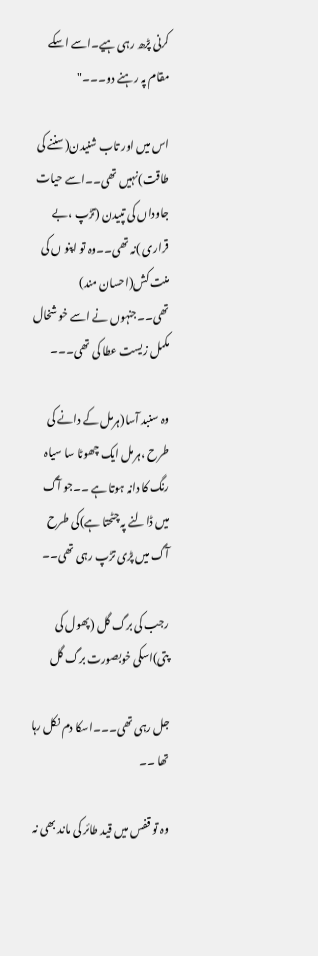کرنی پڑھ رہی ہیے۔اسے اسکے مقام پہ رہنے دو۔۔۔"

اس میں اور تاب شنیدن(سننے کی طاقت)نہیں تھی۔۔اسے حیات جاوداں کی تپیدن (تڑپ ،بے قراری )نہ تھی۔۔وہ تو اپنو ں کی منت کش(احسان مند) تھی۔۔جنہوں نے اسے خو شخال مکمل زیست عطا کی تھی۔۔۔

وہ سنبد آسا(ہرمل کے دانے کی طرح ،ہرمل ایک چھوٹا سا سیاہ رنگ کا دانہ ہوتا ہے ۔۔جو آگ میں ڈالنے پہ چٹحتا ہے)کی طرح آگ میں پڑی تڑپ رہی تھی۔۔

رجب کی برگ گل (پھول کی پتی)اسکی خوبصورت برگ گل

جل رہی تھی۔۔۔اسکا دم نکل رہا تھا ۔۔

وہ تو قفس میں قید طائر کی ماند بھی نہ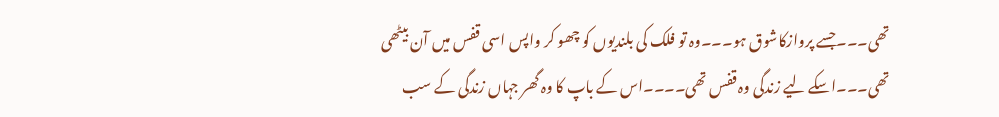تھی۔۔۔جسے پروازکاشوق ہو۔۔۔وہ تو فلک کی بلندیوں کو چھو کر واپس اسی قفس میں آن بیٹھی تھی۔۔۔اسکے لیے زندگی وہ قفس تھی۔۔۔۔اس کے باپ کا وہ گھر جہاں زندگی کے سب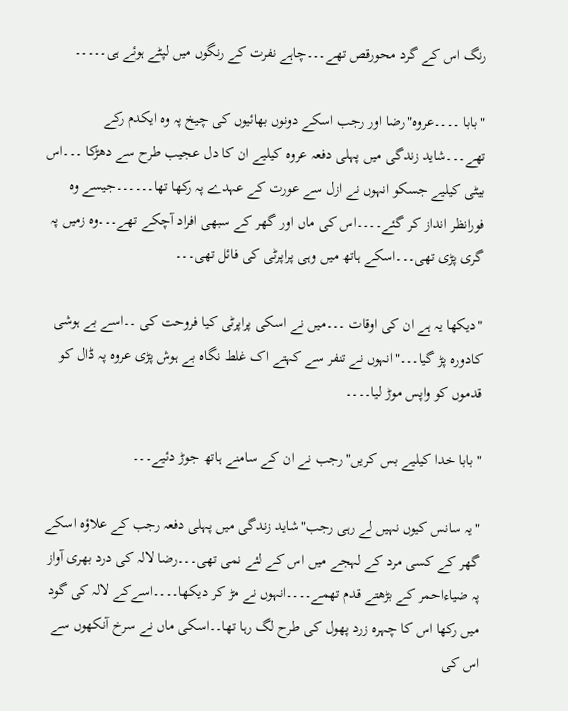رنگ اس کے گرد محورقص تھے۔۔۔چاہے نفرت کے رنگوں میں لپٹے ہوئے ہی۔۔۔۔۔

"بابا ۔۔۔۔عروہ"رضا اور رجب اسکے دونوں بھائیوں کی چیخ پہ وہ ایکدم رکے تھے۔۔۔شاید زندگی میں پہلی دفعہ عروہ کیلیے ان کا دل عجیب طرح سے دھڑکا ۔۔۔اس بیٹی کیلیے جسکو انہوں نے ازل سے عورت کے عہدے پہ رکھا تھا۔۔۔۔۔۔جیسے وہ فورانظر انداز کر گئے۔۔۔۔اس کی ماں اور گھر کے سبھی افراد آچکے تھے۔۔۔وہ زمیں پہ گری پڑی تھی۔۔۔اسکے ہاتھ میں وہی پراپرٹی کی فائل تھی۔۔۔

"دیکھا یہ ہے ان کی اوقات ۔۔۔میں نے اسکی پراپرٹی کیا فروحت کی ۔۔اسے بے ہوشی کادورہ پڑ گیا۔۔۔"انہوں نے تنفر سے کہتے اک غلط نگاہ بے ہوش پڑی عروہ پہ ڈال کو قدموں کو واپس موڑ لیا۔۔۔۔

"بابا خدا کیلیے بس کریں"رجب نے ان کے سامنے ہاتھ جوڑ دئیے۔۔۔

"یہ سانس کیوں نہیں لے رہی رجب"شاید زندگی میں پہلی دفعہ رجب کے علاؤہ اسکے گھر کے کسی مرد کے لہجے میں اس کے لئے نمی تھی۔۔۔رضا لالہ کی درد بھری آواز پہ ضیاءاحمر کے بڑھتے قدم تھمے۔۔۔۔انہوں نے مڑ کر دیکھا۔۔۔۔اسےکے لالہ کی گود میں رکھا اس کا چہرہ زرد پھول کی طرح لگ رہا تھا۔۔اسکی ماں نے سرخ آنکھوں سے اس کی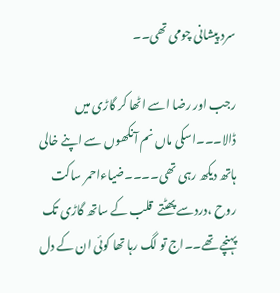سرد پیشانی چومی تھی۔۔

رجب اور رضا اسے اٹھا کر گاڑی میں ڈالا۔۔۔اسکی ماں نم آنکھوں سے اپنے خالی ہاتھ دیکھ رہی تھی۔۔۔۔ضیاءاحمر ساکت روح ،دردسے پھٹتے  قلب کے ساتھ گاڑی تک پہنچے تھے۔۔اج تو لگ رہا تھا کوئی ان کے دل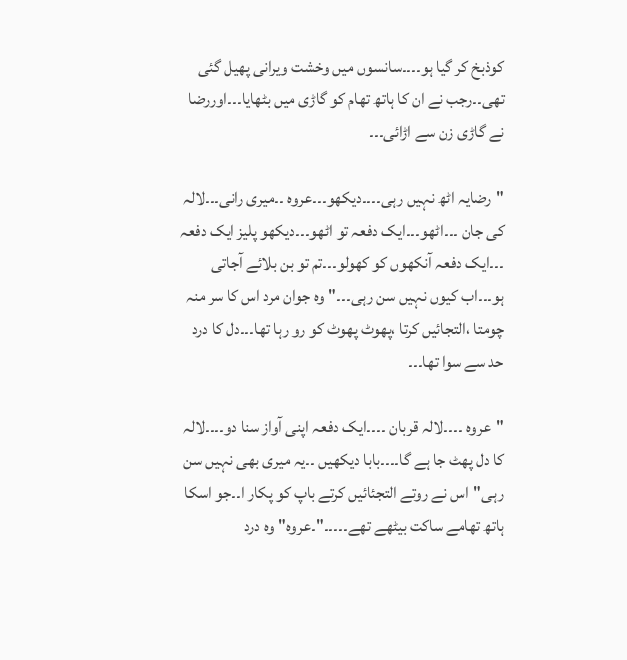کوذبخ کر گیا ہو۔۔۔۔سانسوں میں وخشت ویرانی پھیل گئی تھی۔۔رجب نے ان کا ہاتھ تھام کو گاڑی میں بٹھایا۔۔۔اوررضا نے گاڑی زن سے اڑائی۔۔۔

"رضایہ اٹھ نہیں رہی۔۔۔۔دیکھو۔۔۔عروہ ۔۔میری رانی۔۔۔لالہ کی جان ۔۔۔اٹھو۔۔۔ایک دفعہ تو اٹھو۔۔۔دیکھو پلیز ایک دفعہ ۔۔۔ایک دفعہ آنکھوں کو کھولو۔۔۔تم تو بن بلائے آجاتی ہو۔۔۔اب کیوں نہیں سن رہی۔۔۔"وہ جوان مرد اس کا سر منہ چومتا ،التجائیں کرتا ،پھوٹ پھوٹ کو رو رہا تھا۔۔۔دل کا درد حد سے سوا تھا۔۔۔

"عروہ ۔۔۔۔لالہ قربان ۔۔۔۔ایک دفعہ اپنی آواز سنا دو۔۔۔۔لالہ کا دل پھٹ جا ہے گا۔۔۔۔بابا دیکھیں ۔۔یہ میری بھی نہیں سن رہی"اس نے روتے التجئائیں کرتے باپ کو پکار ا۔۔جو اسکا ہاتھ تھامے ساکت بیٹھے تھے۔۔۔۔۔"۔عروہ"وہ درد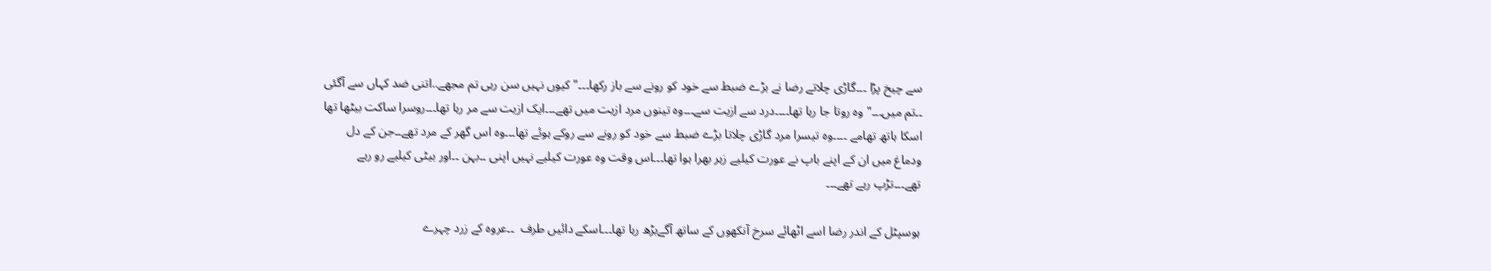سے چیخ پڑا ۔۔۔گاڑی چلاتے رضا نے بڑے ضبط سے خود کو رونے سے باز رکھا۔۔۔"کیوں نہیں سن رہی تم مجھے..اتنی ضد کہاں سے آگئی ۔۔تم میں۔۔۔"وہ روتا جا رہا تھا۔۔۔۔درد سے ازیت سے۔۔۔وہ تینوں مرد ازیت میں تھے۔۔۔ایک ازیت سے مر رہا تھا۔۔۔روسرا ساکت بیٹھا تھا اسکا ہاتھ تھامے ۔۔۔۔وہ تیسرا مرد گاڑی چلاتا بڑے ضبط سے خود کو رونے سے روکے ہوئے تھا۔۔۔وہ اس گھر کے مرد تھے۔۔جن کے دل ودماغ میں ان کے اپنے باپ نے عورت کیلیے زہر بھرا ہوا تھا۔۔۔اس وقت وہ عورت کیلیے نہیں اپنی ۔۔بہن ۔۔اور بیٹی کیلیے رو رہے تھے۔۔۔تڑپ رہے تھے۔۔۔

ہوسپٹل کے اندر رضا اسے اٹھائے سرخ آنکھوں کے ساتھ آگےبڑھ رہا تھا۔۔۔اسکے دائیں طرف  ۔۔عروہ کے زرد چہرے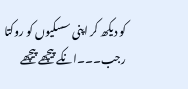کو دیکھ کر اپنی سسکیوں کو روکتا رجب۔۔۔انکے پیچھے پیچھے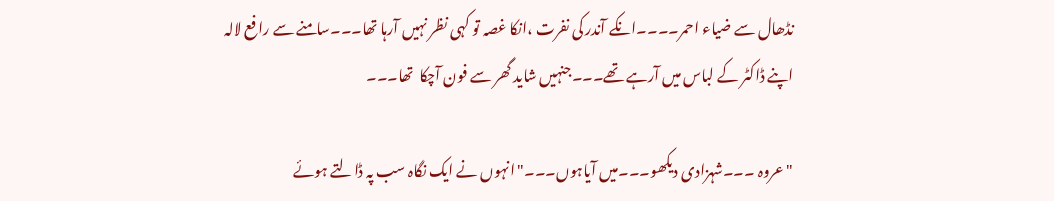نڈھال سے ضیاء احمر۔۔۔۔انکے آندر کی نفرت ،انکا غصہ تو کہی نظر نہیں آرہا تھا۔۔۔سامنے سے رافع لالہ اپنے ڈاکٹر کے لباس میں آرہے تھے۔۔۔جنہیں شاید گھر سے فون آچکا  تھا۔۔۔

"عروہ ۔۔۔شہزادی دیکھو۔۔۔میں آیاہوں۔۔۔"انہوں نے ایک نگاہ سب پہ ڈالتے ہوئے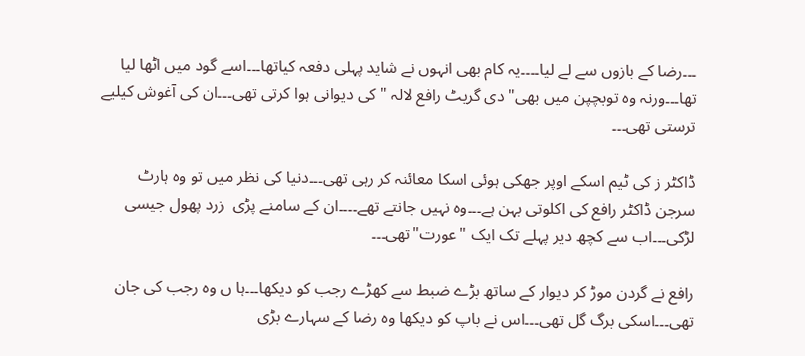۔۔۔رضا کے بازوں سے لے لیا۔۔۔۔یہ کام بھی انہوں نے شاید پہلی دفعہ کیاتھا۔۔۔اسے گود میں اٹھا لیا تھا۔۔۔ورنہ وہ توبچپن میں بھی" دی گریٹ رافع لالہ "کی دیوانی ہوا کرتی تھی۔۔۔ان کی آغوش کیلیے ترستی تھی۔۔۔

ڈاکٹر ز کی ٹیم اسکے اوپر جھکی ہوئی اسکا معائنہ کر رہی تھی۔۔۔دنیا کی نظر میں تو وہ ہارٹ سرجن ڈاکٹر رافع کی اکلوتی بہن ہے۔۔۔وہ نہیں جانتے تھے۔۔۔۔ان کے سامنے پڑی  زرد پھول جیسی لڑکی۔۔۔اب سے کچھ دیر پہلے تک ایک "عورت"تھی۔۔۔

رافع نے گردن موڑ کر دیوار کے ساتھ بڑے ضبط سے کھڑے رجب کو دیکھا۔۔۔ہا ں وہ رجب کی جان تھی۔۔۔اسکی برگ گل تھی۔۔۔اس نے باپ کو دیکھا وہ رضا کے سہارے بڑی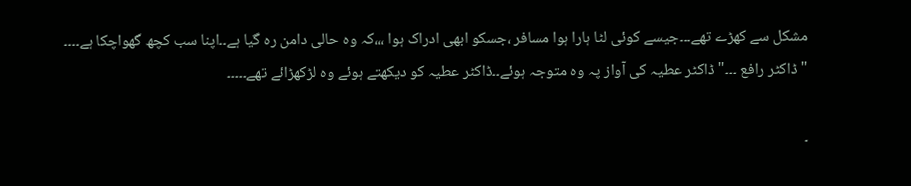مشکل سے کھڑے تھے۔۔۔جیسے کوئی لٹا ہارا ہوا مسافر ،جسکو ابھی ادراک ہوا ،،،کہ وہ حالی دامن رہ گیا ہے۔۔اپنا سب کچھ گھواچکا ہے۔۔۔۔ "ڈاکٹر رافع ۔۔۔" ڈاکٹر عطیہ کی آواز پہ وہ متوجہ ہوئے۔۔ڈاکٹر عطیہ کو دیکھتے ہوئے وہ لڑکھڑائے تھے۔۔۔۔۔

۔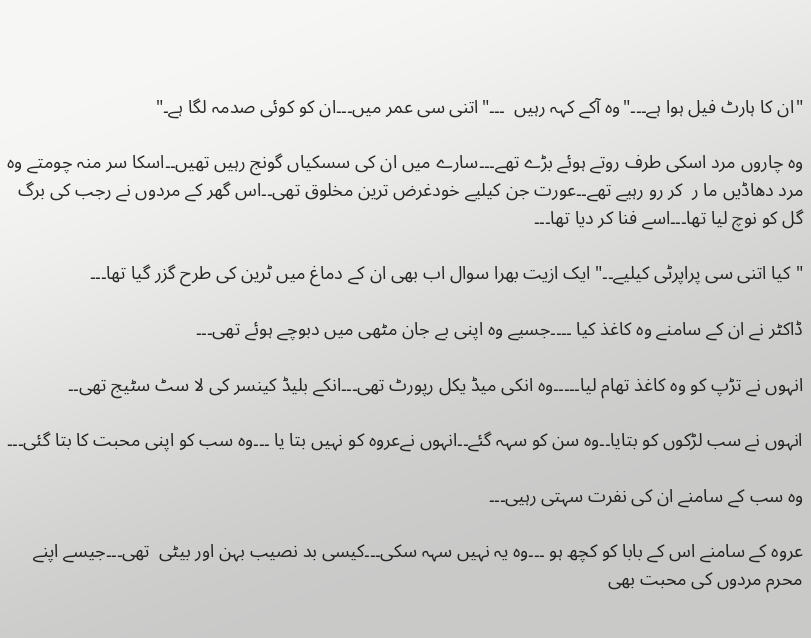"ان کا ہارٹ فیل ہوا ہے۔۔۔"وہ آکے کہہ رہیں  ۔۔۔"اتنی سی عمر میں۔۔۔ان کو کوئی صدمہ لگا ہے۔"

وہ چاروں مرد اسکی طرف روتے ہوئے بڑے تھے۔۔۔سارے میں ان کی سسکیاں گونج رہیں تھیں۔۔اسکا سر منہ چومتے وہ مرد دھاڈیں ما ر  کر رو رہیے تھے۔۔عورت جن کیلیے خودغرض ترین مخلوق تھی۔۔اس گھر کے مردوں نے رجب کی برگ گل کو نوچ لیا تھا۔۔۔اسے فنا کر دیا تھا۔۔۔

"کیا اتنی سی پراپرٹی کیلیے۔۔" ایک ازیت بھرا سوال اب بھی ان کے دماغ میں ٹرین کی طرح گزر گیا تھا۔۔۔

ڈاکٹر نے ان کے سامنے وہ کاغذ کیا ۔۔۔۔جسیے وہ اپنی بے جان مٹھی میں دبوچے ہوئے تھی۔۔۔

انہوں نے تڑپ کو وہ کاغذ تھام لیا۔۔۔۔۔وہ انکی میڈ یکل رپورٹ تھی۔۔۔انکے بلیڈ کینسر کی لا سٹ سٹیج تھی۔۔

انہوں نے سب لڑکوں کو بتایا۔۔وہ سن کو سہہ گئے۔۔انہوں نےعروہ کو نہیں بتا یا ۔۔۔وہ سب کو اپنی محبت کا بتا گئی۔۔۔

وہ سب کے سامنے ان کی نفرت سہتی رہیی۔۔۔

عروہ کے سامنے اس کے بابا کو کچھ ہو ۔۔۔وہ یہ نہیں سہہ سکی۔۔۔کیسی بد نصیب بہن اور بیٹی  تھی۔۔۔جیسے اپنے محرم مردوں کی محبت بھی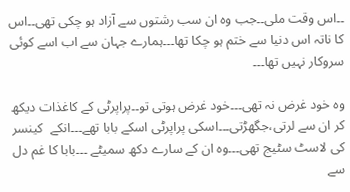۔۔اس وقت ملی۔۔جب وہ ان سب رشتوں سے آزاد ہو چکی تھی۔۔اس کا ناتہ اس دنیا سے ختم ہو چکا تھا۔۔۔ہمارے جہان سے اب اسے کوئی سروکار نہیں تھا۔۔۔

وہ خود غرض نہ تھی۔۔۔خود غرض ہوتی تو۔۔پراپرٹی کے کاغذات دیکھ کر ان سے لرتی،جگھڑتی۔۔۔اسکی پراپرٹی اسکے بابا تھے۔۔۔انکے  کینسر کی لاسٹ سٹیج تھی۔۔۔وہ ان کے سارے دکھ سمیٹے ۔۔۔بابا کا غم دل سے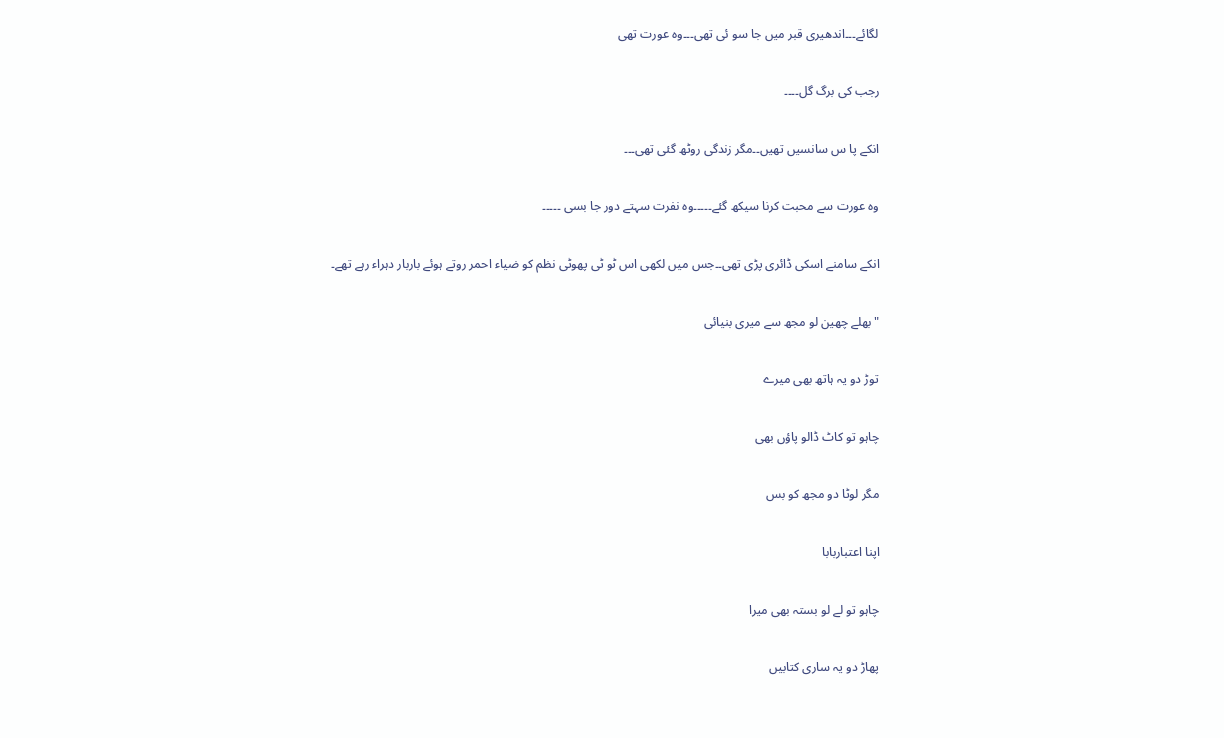لگائے۔۔۔اندھیری قبر میں جا سو ئی تھی۔۔۔وہ عورت تھی

رجب کی برگ گل۔۔۔۔

انکے پا س سانسیں تھیں۔۔مگر زندگی روٹھ گئی تھی۔۔۔

وہ عورت سے محبت کرنا سیکھ گئے۔۔۔۔۔وہ نفرت سہتے دور جا بسی ۔۔۔۔۔

انکے سامنے اسکی ڈائری پڑی تھی۔۔جس میں لکھی اس ٹو ٹی پھوٹی نظم کو ضیاء احمر روتے ہوئے باربار دہراء رہے تھے۔

"بھلے چھین لو مجھ سے میری بنیائی

توڑ دو یہ ہاتھ بھی میرے

چاہو تو کاٹ ڈالو پاؤں بھی

مگر لوٹا دو مجھ کو بس

اپنا اعتباربابا

چاہو تو لے لو بستہ بھی میرا

پھاڑ دو یہ ساری کتابیں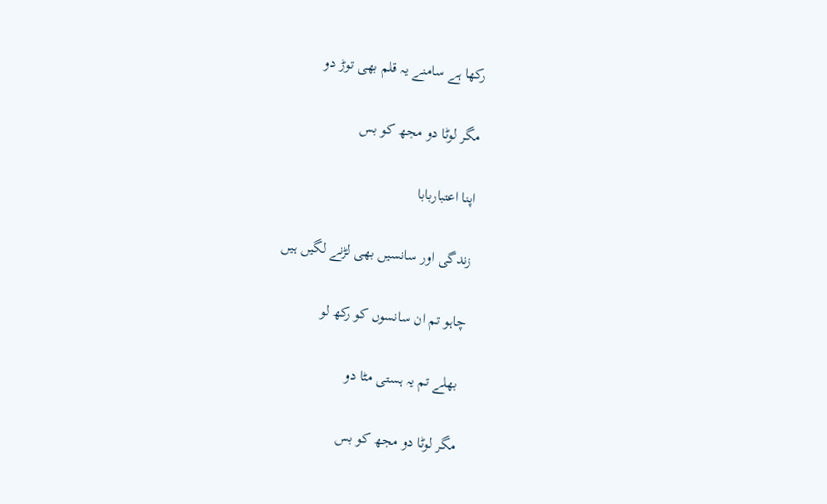رکھا ہے سامنے یہ قلم بھی توڑ دو

مگر لوٹا دو مجھ کو بس

اپنا اعتباربابا

زندگی اور سانسیں بھی لڑنے لگیں ہیں

چاہو تم ان سانسوں کو رکھ لو

 بھلے تم یہ ہستی مٹا دو

مگر لوٹا دو مجھ کو بس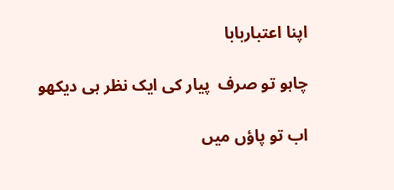اپنا اعتباربابا

چاہو تو صرف  پیار کی ایک نظر ہی دیکھو

اب تو پاؤں میں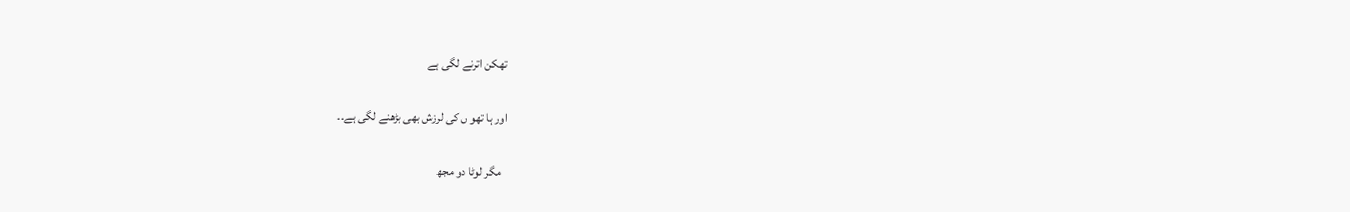تھکن اترنے لگی ہے

اور ہا تھو ں کی لرزش بھی بڑھنے لگی ہے۔۔

  مگر لوٹا دو مجھ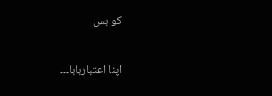کو بس

اپنا اعتباربابا۔۔۔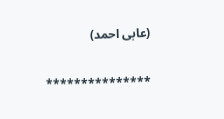(عابی احمد)

***************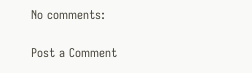No comments:

Post a Comment